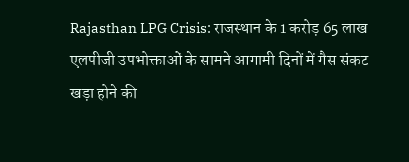Rajasthan LPG Crisis: राजस्थान के 1 करोड़ 65 लाख एलपीजी उपभोक्ताओं के सामने आगामी दिनों में गैस संकट खड़ा होने की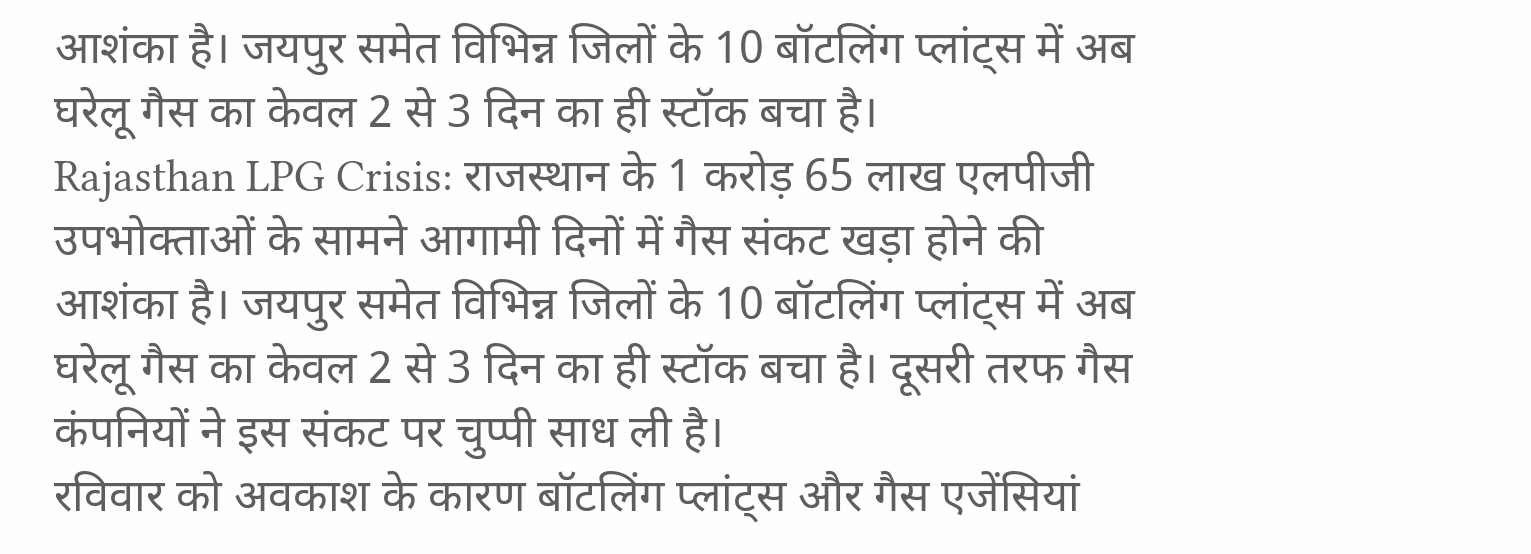आशंका है। जयपुर समेत विभिन्न जिलों के 10 बॉटलिंग प्लांट्स में अब घरेलू गैस का केवल 2 से 3 दिन का ही स्टॉक बचा है।
Rajasthan LPG Crisis: राजस्थान के 1 करोड़ 65 लाख एलपीजी उपभोक्ताओं के सामने आगामी दिनों में गैस संकट खड़ा होने की आशंका है। जयपुर समेत विभिन्न जिलों के 10 बॉटलिंग प्लांट्स में अब घरेलू गैस का केवल 2 से 3 दिन का ही स्टॉक बचा है। दूसरी तरफ गैस कंपनियों ने इस संकट पर चुप्पी साध ली है।
रविवार को अवकाश के कारण बॉटलिंग प्लांट्स और गैस एजेंसियां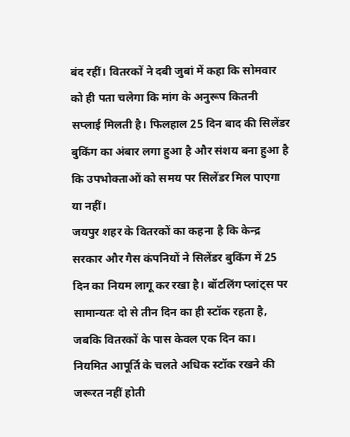बंद रहीं। वितरकों ने दबी जुबां में कहा कि सोमवार को ही पता चलेगा कि मांग के अनुरूप कितनी सप्लाई मिलती है। फिलहाल 25 दिन बाद की सिलेंडर बुकिंग का अंबार लगा हुआ है और संशय बना हुआ है कि उपभोक्ताओं को समय पर सिलेंडर मिल पाएगा या नहीं।
जयपुर शहर के वितरकों का कहना है कि केन्द्र सरकार और गैस कंपनियों ने सिलेंडर बुकिंग में 25 दिन का नियम लागू कर रखा है। बॉटलिंग प्लांट्स पर सामान्यतः दो से तीन दिन का ही स्टॉक रहता है, जबकि वितरकों के पास केवल एक दिन का।
नियमित आपूर्ति के चलते अधिक स्टॉक रखने की जरूरत नहीं होती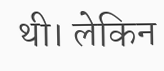थी। लेकिन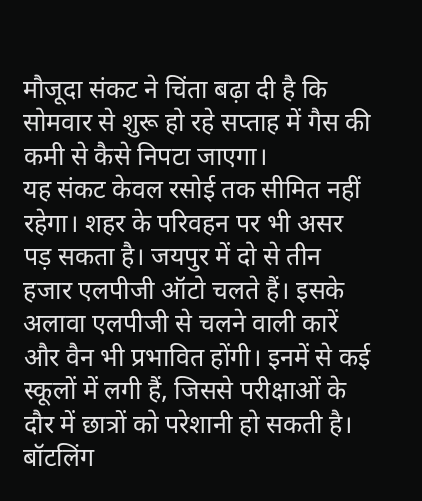मौजूदा संकट ने चिंता बढ़ा दी है कि सोमवार से शुरू हो रहे सप्ताह में गैस की कमी से कैसे निपटा जाएगा।
यह संकट केवल रसोई तक सीमित नहीं रहेगा। शहर के परिवहन पर भी असर पड़ सकता है। जयपुर में दो से तीन हजार एलपीजी ऑटो चलते हैं। इसके अलावा एलपीजी से चलने वाली कारें और वैन भी प्रभावित होंगी। इनमें से कई स्कूलों में लगी हैं, जिससे परीक्षाओं के दौर में छात्रों को परेशानी हो सकती है।
बॉटलिंग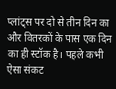प्लांट्स पर दो से तीन दिन का और वितरकों के पास एक दिन का ही स्टॉक है। पहले कभी ऐसा संकट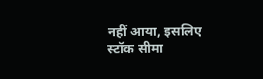नहीं आया, इसलिए स्टॉक सीमा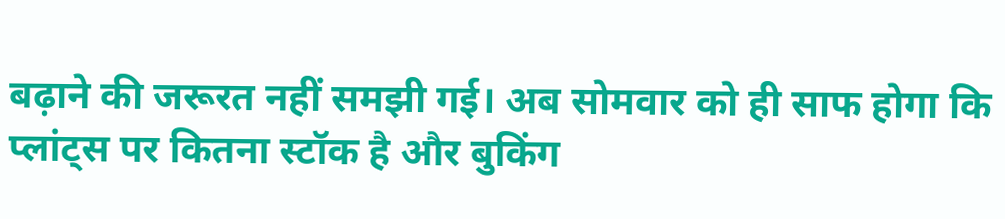बढ़ाने की जरूरत नहीं समझी गई। अब सोमवार को ही साफ होगा कि प्लांट्स पर कितना स्टॉक है और बुकिंग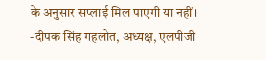के अनुसार सप्लाई मिल पाएगी या नहीं।
-दीपक सिंह गहलोत, अध्यक्ष, एलपीजी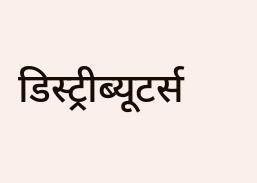डिस्ट्रीब्यूटर्स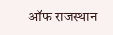ऑफ राजस्थान